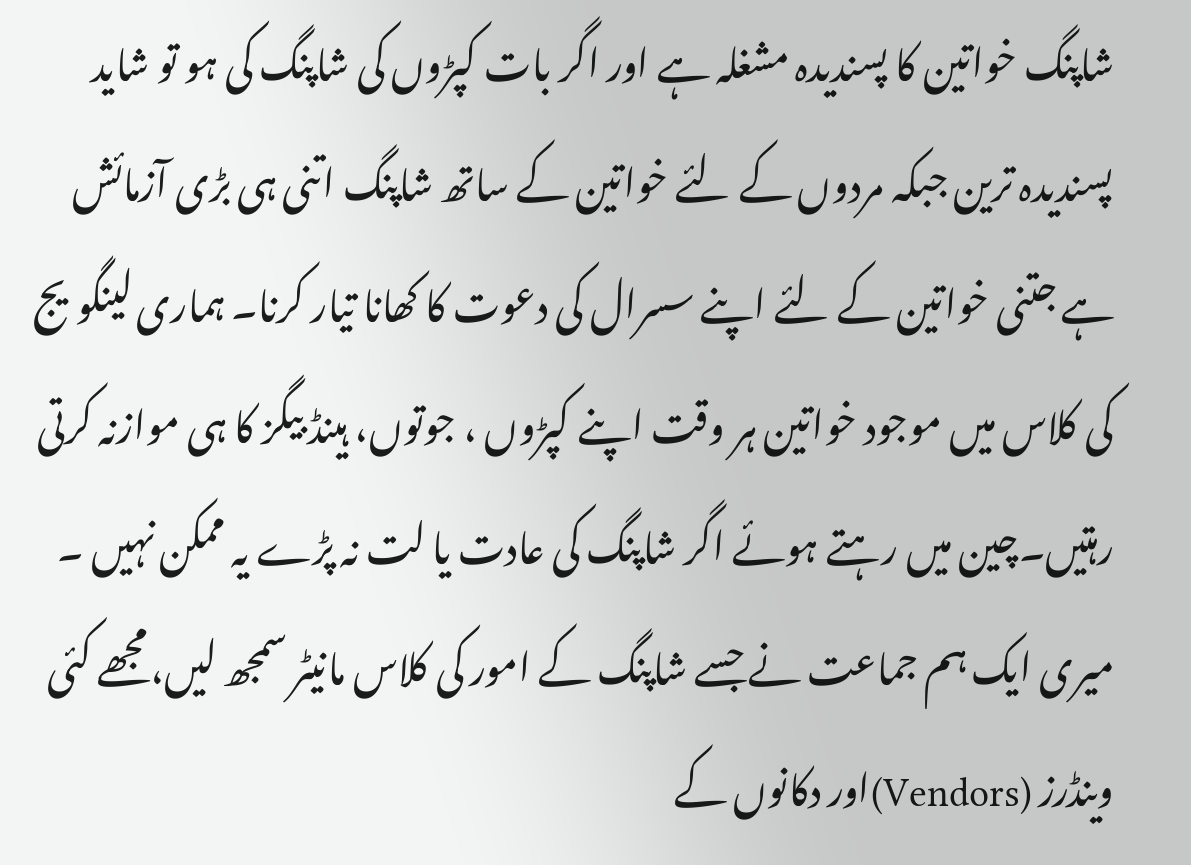شاپنگ خواتین کا پسندیدہ مشغلہ ہے اور اگر بات کپڑوں کی شاپنگ کی ہو تو شاید پسندیدہ ترین جبکہ مردوں کے لئے خواتین کے ساتھ شاپنگ اتنی ہی بڑی آزمائش ہے جتنی خواتین کے لئے اپنے سسرال کی دعوت کا کھانا تیار کرنا۔ ہماری لینگویج کی کلاس میں موجود خواتین ہر وقت اپنے کپڑوں ، جوتوں، ہینڈ بیگز کا ہی موازنہ کرتی رہتیں۔چین میں رہتے ہوئے اگر شاپنگ کی عادت یا لت نہ پڑے یہ ممکن نہیں ۔ میری ایک ہم جماعت نے جسے شاپنگ کے امور کی کلاس مانیٹر سمجھ لیں،مجھے کئی وینڈرز (Vendors)اور دکانوں کے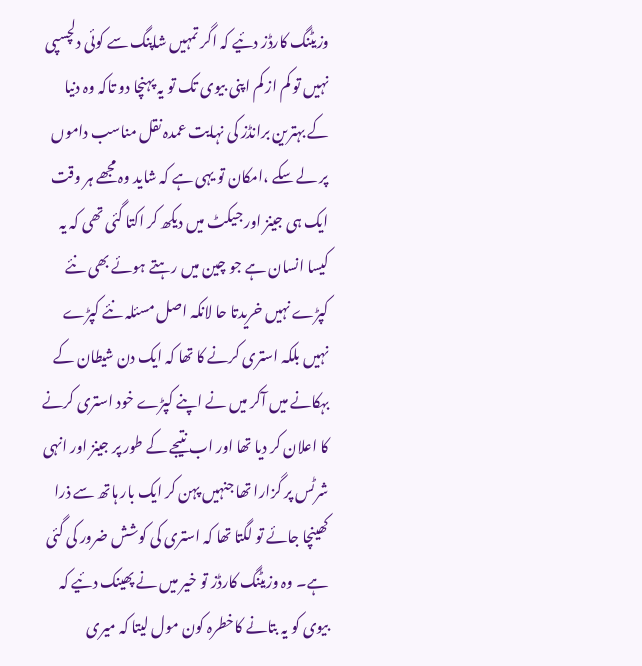وزیٹنگ کارڈز دئیے کہ اگر تمہیں شاپنگ سے کوئی دلچسپی نہیں تو کم از کم اپنی بیوی تک تو یہ پہنچا دو تاکہ وہ دنیا کے بہترین برانڈز کی نہایت عمدہ نقل مناسب داموں پر لے سکے ،امکان تو یہی ہے کہ شاید وہ مجھے ہر وقت ایک ہی جینز اور جیکٹ میں دیکھ کر اکتا گئی تھی کہ یہ کیسا انسان ہے جو چین میں رہتے ہوئے بھی نئے کپڑے نہیں خریدتا حا لانکہ اصل مسئلہ نئے کپڑے نہیں بلکہ استری کرنے کا تھا کہ ایک دن شیطان کے بہکانے میں آکر میں نے اپنے کپڑے خود استری کرنے کا اعلان کر دیا تھا اور اب نتیجے کے طور پر جینز اور انہی شرٹس پر گزارا تھا جنہیں پہن کر ایک بار ہاتھ سے ذرا کھینچا جائے تو لگتا تھا کہ استری کی کوشش ضرور کی گئی ہے۔ وہ وزیٹنگ کارڈز تو خیر میں نے پھینک دئیے کہ بیوی کو یہ بتانے کاخطرہ کون مول لیتا کہ میری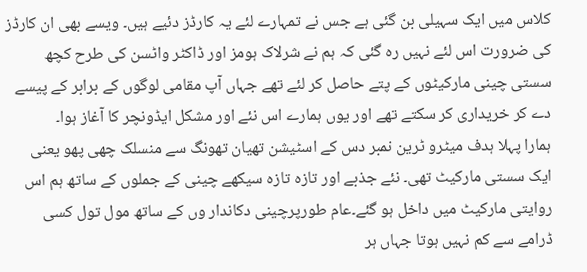کلاس میں ایک سہیلی بن گئی ہے جس نے تمہارے لئے یہ کارڈز دئیے ہیں۔ ویسے بھی ان کارڈز کی ضرورت اس لئے نہیں رہ گئی کہ ہم نے شرلاک ہومز اور ڈاکٹر واٹسن کی طرح کچھ سستی چینی مارکیٹوں کے پتے حاصل کر لئے تھے جہاں آپ مقامی لوگوں کے برابر کے پیسے دے کر خریداری کر سکتے تھے اور یوں ہمارے اس نئے اور مشکل ایڈونچر کا آغاز ہوا۔
ہمارا پہلا ہدف میٹرو ٹرین نمبر دس کے اسٹیشن تھیان تھونگ سے منسلک چھی پھو یعنی ایک سستی مارکیٹ تھی۔ نئے جذبے اور تازہ تازہ سیکھے چینی کے جملوں کے ساتھ ہم اس روایتی مارکیٹ میں داخل ہو گئے۔عام طورپرچینی دکاندار وں کے ساتھ مول تول کسی ڈرامے سے کم نہیں ہوتا جہاں ہر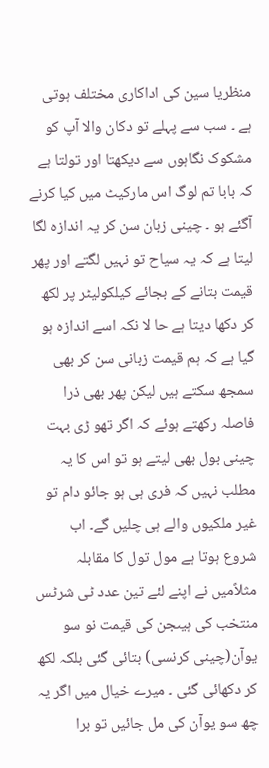منظریا سین کی اداکاری مختلف ہوتی ہے ۔ سب سے پہلے تو دکان والا آپ کو مشکوک نگاہوں سے دیکھتا اور تولتا ہے کہ بابا تم لوگ اس مارکیٹ میں کیا کرنے آگئے ہو ۔ چینی زبان سن کر یہ اندازہ لگا لیتا ہے کہ یہ سیاح تو نہیں لگتے اور پھر قیمت بتانے کے بجائے کیلکولیٹر پر لکھ کر دکھا دیتا ہے حا لا نکہ اسے اندازہ ہو گیا ہے کہ ہم قیمت زبانی سن کر بھی سمجھ سکتے ہیں لیکن پھر بھی ذرا فاصلہ رکھتے ہوئے کہ اگر تھو ڑی بہت چینی بول بھی لیتے ہو تو اس کا یہ مطلب نہیں کہ فری ہی ہو جائو دام تو غیر ملکیوں والے ہی چلیں گے۔ اب شروع ہوتا ہے مول تول کا مقابلہ مثلاًمیں نے اپنے لئے تین عدد ٹی شرٹس منتخب کی ہیںجن کی قیمت نو سو یوآن(چینی کرنسی) بتائی گئی بلکہ لکھ کر دکھائی گئی ۔ میرے خیال میں اگر یہ چھ سو یوآن کی مل جائیں تو برا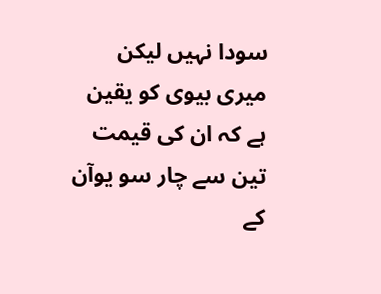سودا نہیں لیکن میری بیوی کو یقین ہے کہ ان کی قیمت تین سے چار سو یوآن کے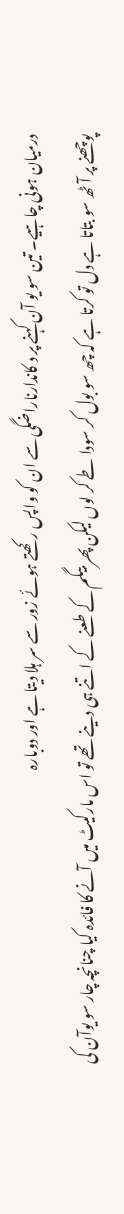درمیان ہونی چاہیے۔ تین سو یو آن کہنے پر د کاندارناراضگی سے ان کو واپس رکھتے ہوئے زور سے سر ہلا دیتا ہے اور دوبارہ
پوچھنے پر آٹھ سو بتاتا ہے دل تو کرتا ہے کہ چھ سو بول کر سودا طے کر لوں لیکن پھر بیگم کے طعنے کے اتنے ہی دینے تھے تو اس مارکیٹ میں آنے کا فائدہ کیا چنانچہ چار سو یوآن کی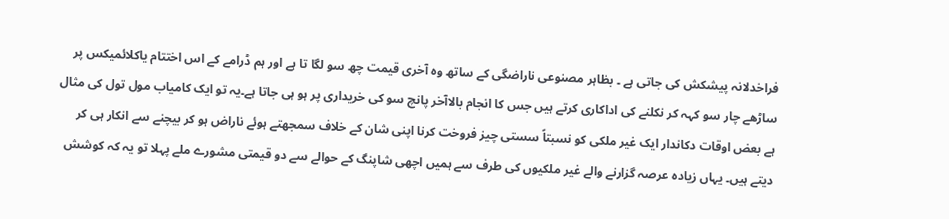فراخدلانہ پیشکش کی جاتی ہے ۔ بظاہر مصنوعی ناراضگی کے ساتھ وہ آخری قیمت چھ سو لگا تا ہے اور ہم ڈرامے کے اس اختتام یاکلائمیکس پر ساڑھے چار سو کہہ کر نکلنے کی اداکاری کرتے ہیں جس کا انجام بالاآخر پانچ سو کی خریداری پر ہو ہی جاتا ہے۔یہ تو ایک کامیاب مول تول کی مثال ہے بعض اوقات دکاندار ایک غیر ملکی کو نسبتاً سستی چیز فروخت کرنا اپنی شان کے خلاف سمجھتے ہوئے ناراض ہو کر بیچنے سے انکار ہی کر دیتے ہیں۔ یہاں زیادہ عرصہ گزارنے والے غیر ملکیوں کی طرف سے ہمیں اچھی شاپنگ کے حوالے سے دو قیمتی مشورے ملے پہلا تو یہ کہ کوشش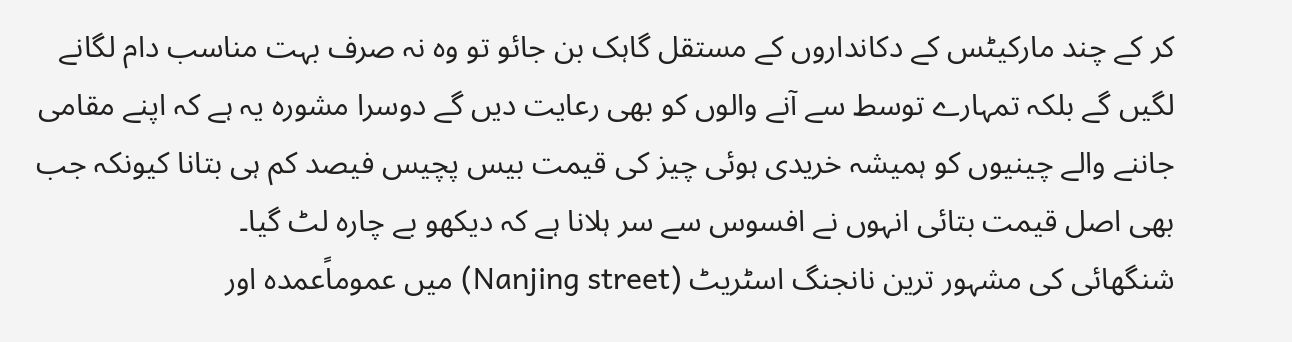کر کے چند مارکیٹس کے دکانداروں کے مستقل گاہک بن جائو تو وہ نہ صرف بہت مناسب دام لگانے لگیں گے بلکہ تمہارے توسط سے آنے والوں کو بھی رعایت دیں گے دوسرا مشورہ یہ ہے کہ اپنے مقامی جاننے والے چینیوں کو ہمیشہ خریدی ہوئی چیز کی قیمت بیس پچیس فیصد کم ہی بتانا کیونکہ جب بھی اصل قیمت بتائی انہوں نے افسوس سے سر ہلانا ہے کہ دیکھو بے چارہ لٹ گیا۔
شنگھائی کی مشہور ترین نانجنگ اسٹریٹ (Nanjing street) میں عموماًعمدہ اور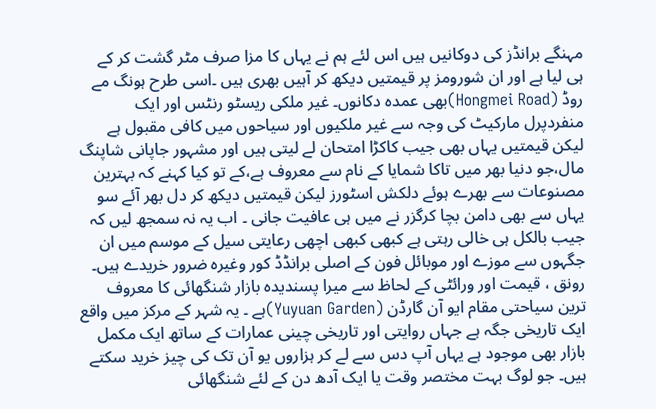مہنگے برانڈز کی دوکانیں ہیں اس لئے ہم نے یہاں کا مزا صرف مٹر گشت کر کے ہی لیا ہے اور ان شورومز پر قیمتیں دیکھ کر آہیں بھری ہیں ۔اسی طرح ہونگ مے روڈ (Hongmei Road)بھی عمدہ دکانوں۔ غیر ملکی ریسٹو رنٹس اور ایک منفردپرل مارکیٹ کی وجہ سے غیر ملکیوں اور سیاحوں میں کافی مقبول ہے لیکن قیمتیں یہاں بھی جیب کاکڑا امتحان لے لیتی ہیں اور مشہور جاپانی شاپنگ مال،جو دنیا بھر میں تاکا شمایا کے نام سے معروف ہے،کے تو کیا کہنے کہ بہترین مصنوعات سے بھرے ہوئے دلکش اسٹورز لیکن قیمتیں دیکھ کر دل بھر آئے سو یہاں سے بھی دامن بچا کرگزر نے میں ہی عافیت جانی ۔ اب یہ نہ سمجھ لیں کہ جیب بالکل ہی خالی رہتی ہے کبھی کبھی اچھی رعایتی سیل کے موسم میں ان جگہوں سے موزے اور موبائل فون کے اصلی برانڈڈ کور وغیرہ ضرور خریدے ہیں۔ رونق ، قیمت اور ورائٹی کے لحاظ سے میرا پسندیدہ بازار شنگھائی کا معروف ترین سیاحتی مقام ایو آن گارڈن (Yuyuan Garden)ہے ۔ یہ شہر کے مرکز میں واقع ایک تاریخی جگہ ہے جہاں روایتی اور تاریخی چینی عمارات کے ساتھ ایک مکمل بازار بھی موجود ہے یہاں آپ دس سے لے کر ہزاروں یو آن تک کی چیز خرید سکتے ہیں۔ جو لوگ بہت مختصر وقت یا ایک آدھ دن کے لئے شنگھائی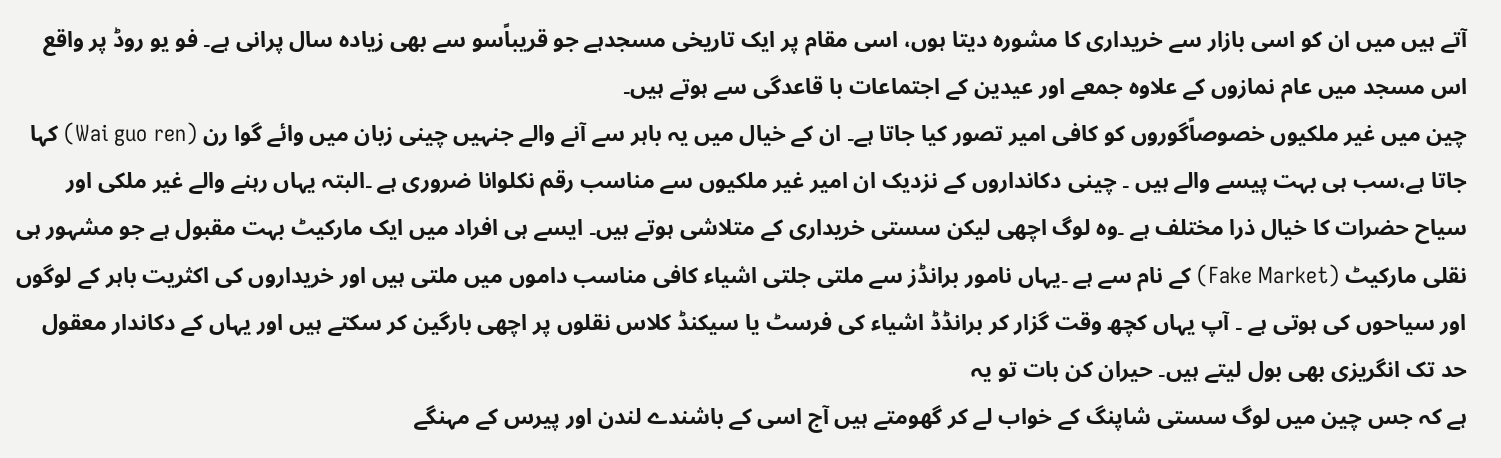آتے ہیں میں ان کو اسی بازار سے خریداری کا مشورہ دیتا ہوں، اسی مقام پر ایک تاریخی مسجدہے جو قریباًسو سے بھی زیادہ سال پرانی ہے۔ فو یو روڈ پر واقع اس مسجد میں عام نمازوں کے علاوہ جمعے اور عیدین کے اجتماعات با قاعدگی سے ہوتے ہیں۔
چین میں غیر ملکیوں خصوصاًگوروں کو کافی امیر تصور کیا جاتا ہے۔ ان کے خیال میں یہ باہر سے آنے والے جنہیں چینی زبان میں وائے گوا رن (Wai guo ren) کہا جاتا ہے،سب ہی بہت پیسے والے ہیں ۔ چینی دکانداروں کے نزدیک ان امیر غیر ملکیوں سے مناسب رقم نکلوانا ضروری ہے ۔البتہ یہاں رہنے والے غیر ملکی اور سیاح حضرات کا خیال ذرا مختلف ہے ۔وہ لوگ اچھی لیکن سستی خریداری کے متلاشی ہوتے ہیں۔ ایسے ہی افراد میں ایک مارکیٹ بہت مقبول ہے جو مشہور ہی نقلی مارکیٹ (Fake Market) کے نام سے ہے ۔یہاں نامور برانڈز سے ملتی جلتی اشیاء کافی مناسب داموں میں ملتی ہیں اور خریداروں کی اکثریت باہر کے لوگوں اور سیاحوں کی ہوتی ہے ۔ آپ یہاں کچھ وقت گزار کر برانڈڈ اشیاء کی فرسٹ یا سیکنڈ کلاس نقلوں پر اچھی بارگین کر سکتے ہیں اور یہاں کے دکاندار معقول حد تک انگریزی بھی بول لیتے ہیں۔ حیران کن بات تو یہ
ہے کہ جس چین میں لوگ سستی شاپنگ کے خواب لے کر گھومتے ہیں آج اسی کے باشندے لندن اور پیرس کے مہنگے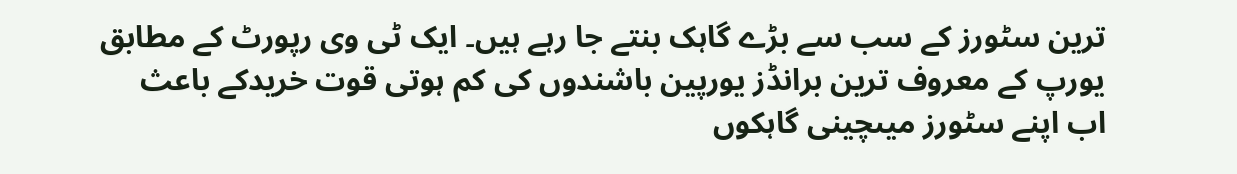ترین سٹورز کے سب سے بڑے گاہک بنتے جا رہے ہیں۔ ایک ٹی وی رپورٹ کے مطابق یورپ کے معروف ترین برانڈز یورپین باشندوں کی کم ہوتی قوت خریدکے باعث اب اپنے سٹورز میںچینی گاہکوں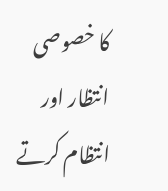کا خصوصی انتظار اور انتظام کرتے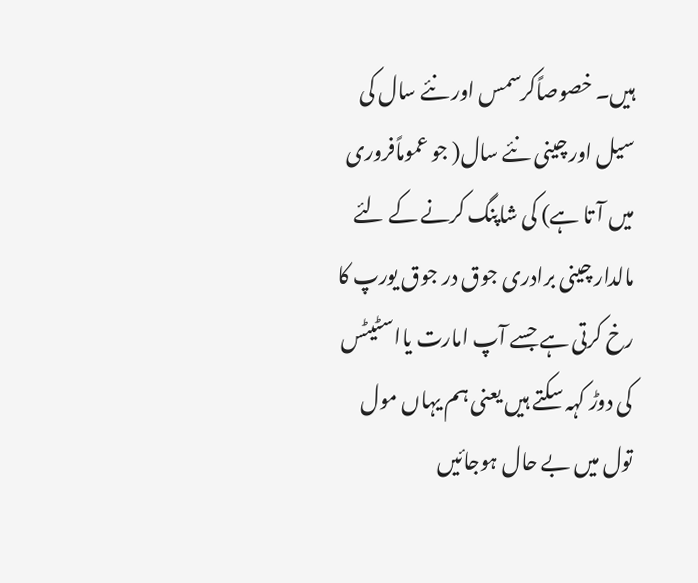ہیں۔ خصوصاًکرسمس اور نئے سال کی سیل اور چینی نئے سال( جو عموماًفروری میں آ تا ہے) کی شاپنگ کرنے کے لئے مالدار چینی برادری جوق در جوق یورپ کا رخ کرتی ہے جسے آپ امارت یااسٹیٹس کی دوڑ کہہ سکتے ہیں یعنی ہم یہاں مول تول میں بے حال ہوجائیں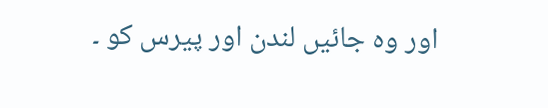اور وہ جائیں لندن اور پیرس کو ۔